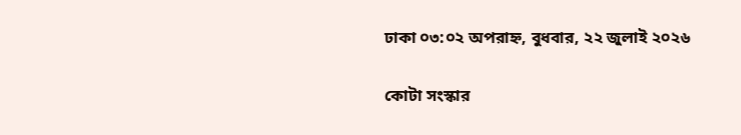ঢাকা ০৩:০২ অপরাহ্ন, বুধবার, ২২ জুলাই ২০২৬

কোটা সংস্কার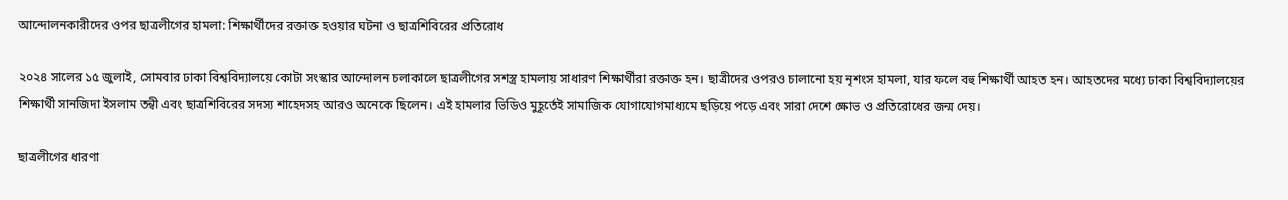আন্দোলনকারীদের ওপর ছাত্রলীগের হামলা: শিক্ষার্থীদের রক্তাক্ত হওয়ার ঘটনা ও ছাত্রশিবিরের প্রতিরোধ

২০২৪ সালের ১৫ জুলাই, সোমবার ঢাকা বিশ্ববিদ্যালয়ে কোটা সংস্কার আন্দোলন চলাকালে ছাত্রলীগের সশস্ত্র হামলায় সাধারণ শিক্ষার্থীরা রক্তাক্ত হন। ছাত্রীদের ওপরও চালানো হয় নৃশংস হামলা, যার ফলে বহু শিক্ষার্থী আহত হন। আহতদের মধ্যে ঢাকা বিশ্ববিদ্যালয়ের শিক্ষার্থী সানজিদা ইসলাম তন্বী এবং ছাত্রশিবিরের সদস্য শাহেদসহ আরও অনেকে ছিলেন। এই হামলার ভিডিও মুহূর্তেই সামাজিক যোগাযোগমাধ্যমে ছড়িয়ে পড়ে এবং সারা দেশে ক্ষোভ ও প্রতিরোধের জন্ম দেয়।

ছাত্রলীগের ধারণা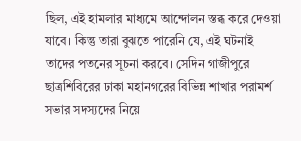ছিল, এই হামলার মাধ্যমে আন্দোলন স্তব্ধ করে দেওয়া যাবে। কিন্তু তারা বুঝতে পারেনি যে, এই ঘটনাই তাদের পতনের সূচনা করবে। সেদিন গাজীপুরে ছাত্রশিবিরের ঢাকা মহানগরের বিভিন্ন শাখার পরামর্শ সভার সদস্যদের নিয়ে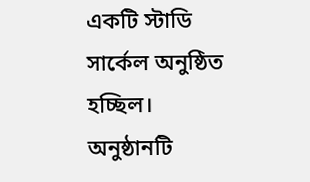একটি স্টাডি সার্কেল অনুষ্ঠিত হচ্ছিল। অনুষ্ঠানটি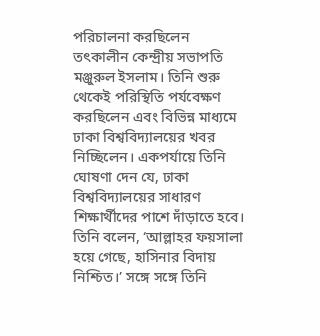পরিচালনা করছিলেন তৎকালীন কেন্দ্রীয় সভাপতি মঞ্জুরুল ইসলাম। তিনি শুরু থেকেই পরিস্থিতি পর্যবেক্ষণ করছিলেন এবং বিভিন্ন মাধ্যমে ঢাকা বিশ্ববিদ্যালয়ের খবর নিচ্ছিলেন। একপর্যায়ে তিনি ঘোষণা দেন যে, ঢাকা বিশ্ববিদ্যালয়ের সাধারণ শিক্ষার্থীদের পাশে দাঁড়াতে হবে। তিনি বলেন, ‘আল্লাহর ফয়সালা হয়ে গেছে, হাসিনার বিদায় নিশ্চিত।’ সঙ্গে সঙ্গে তিনি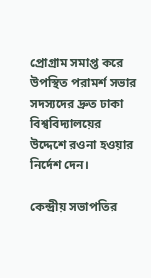প্রোগ্রাম সমাপ্ত করে উপস্থিত পরামর্শ সভার সদস্যদের দ্রুত ঢাকা বিশ্ববিদ্যালয়ের উদ্দেশে রওনা হওয়ার নির্দেশ দেন।

কেন্দ্রীয় সভাপতির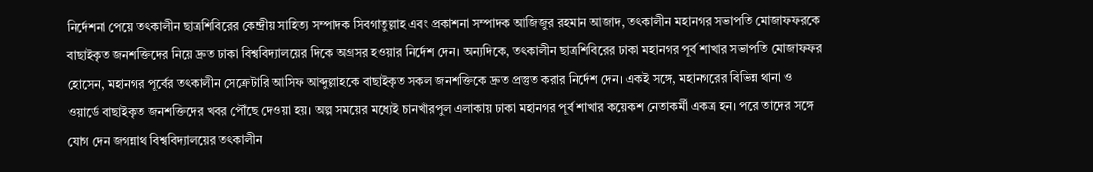নির্দেশনা পেয়ে তৎকালীন ছাত্রশিবিরের কেন্দ্রীয় সাহিত্য সম্পাদক সিবগাতুল্লাহ এবং প্রকাশনা সম্পাদক আজিজুর রহমান আজাদ, তৎকালীন মহানগর সভাপতি মোজাফফরকে বাছাইকৃত জনশক্তিদের নিয়ে দ্রুত ঢাকা বিশ্ববিদ্যালয়ের দিকে অগ্রসর হওয়ার নির্দেশ দেন। অন্যদিকে, তৎকালীন ছাত্রশিবিরের ঢাকা মহানগর পূর্ব শাখার সভাপতি মোজাফফর হোসেন, মহানগর পূর্বের তৎকালীন সেক্রেটারি আসিফ আব্দুল্লাহকে বাছাইকৃত সকল জনশক্তিকে দ্রুত প্রস্তুত করার নির্দেশ দেন। একই সঙ্গে, মহানগরের বিভিন্ন থানা ও ওয়ার্ডে বাছাইকৃত জনশক্তিদের খবর পৌঁছে দেওয়া হয়। অল্প সময়ের মধ্যেই চানখাঁরপুল এলাকায় ঢাকা মহানগর পূর্ব শাখার কয়েকশ নেতাকর্মী একত্র হন। পরে তাদের সঙ্গে যোগ দেন জগন্নাথ বিশ্ববিদ্যালয়ের তৎকালীন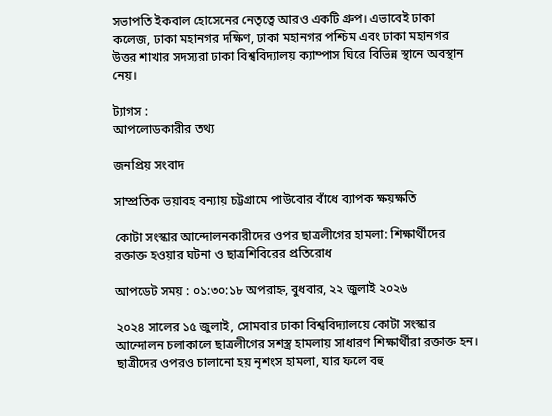সভাপতি ইকবাল হোসেনের নেতৃত্বে আরও একটি গ্রুপ। এভাবেই ঢাকা কলেজ, ঢাকা মহানগর দক্ষিণ, ঢাকা মহানগর পশ্চিম এবং ঢাকা মহানগর উত্তর শাখার সদস্যরা ঢাকা বিশ্ববিদ্যালয় ক্যাম্পাস ঘিরে বিভিন্ন স্থানে অবস্থান নেয়।

ট্যাগস :
আপলোডকারীর তথ্য

জনপ্রিয় সংবাদ

সাম্প্রতিক ভয়াবহ বন্যায় চট্টগ্রামে পাউবোর বাঁধে ব্যাপক ক্ষয়ক্ষতি

কোটা সংস্কার আন্দোলনকারীদের ওপর ছাত্রলীগের হামলা: শিক্ষার্থীদের রক্তাক্ত হওয়ার ঘটনা ও ছাত্রশিবিরের প্রতিরোধ

আপডেট সময় : ০১:৩০:১৮ অপরাহ্ন, বুধবার, ২২ জুলাই ২০২৬

২০২৪ সালের ১৫ জুলাই, সোমবার ঢাকা বিশ্ববিদ্যালয়ে কোটা সংস্কার আন্দোলন চলাকালে ছাত্রলীগের সশস্ত্র হামলায় সাধারণ শিক্ষার্থীরা রক্তাক্ত হন। ছাত্রীদের ওপরও চালানো হয় নৃশংস হামলা, যার ফলে বহু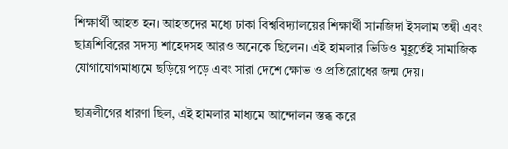শিক্ষার্থী আহত হন। আহতদের মধ্যে ঢাকা বিশ্ববিদ্যালয়ের শিক্ষার্থী সানজিদা ইসলাম তন্বী এবং ছাত্রশিবিরের সদস্য শাহেদসহ আরও অনেকে ছিলেন। এই হামলার ভিডিও মুহূর্তেই সামাজিক যোগাযোগমাধ্যমে ছড়িয়ে পড়ে এবং সারা দেশে ক্ষোভ ও প্রতিরোধের জন্ম দেয়।

ছাত্রলীগের ধারণা ছিল, এই হামলার মাধ্যমে আন্দোলন স্তব্ধ করে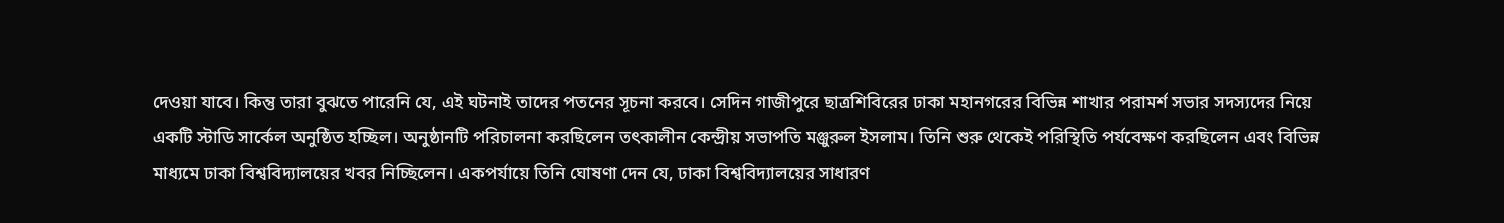দেওয়া যাবে। কিন্তু তারা বুঝতে পারেনি যে, এই ঘটনাই তাদের পতনের সূচনা করবে। সেদিন গাজীপুরে ছাত্রশিবিরের ঢাকা মহানগরের বিভিন্ন শাখার পরামর্শ সভার সদস্যদের নিয়ে একটি স্টাডি সার্কেল অনুষ্ঠিত হচ্ছিল। অনুষ্ঠানটি পরিচালনা করছিলেন তৎকালীন কেন্দ্রীয় সভাপতি মঞ্জুরুল ইসলাম। তিনি শুরু থেকেই পরিস্থিতি পর্যবেক্ষণ করছিলেন এবং বিভিন্ন মাধ্যমে ঢাকা বিশ্ববিদ্যালয়ের খবর নিচ্ছিলেন। একপর্যায়ে তিনি ঘোষণা দেন যে, ঢাকা বিশ্ববিদ্যালয়ের সাধারণ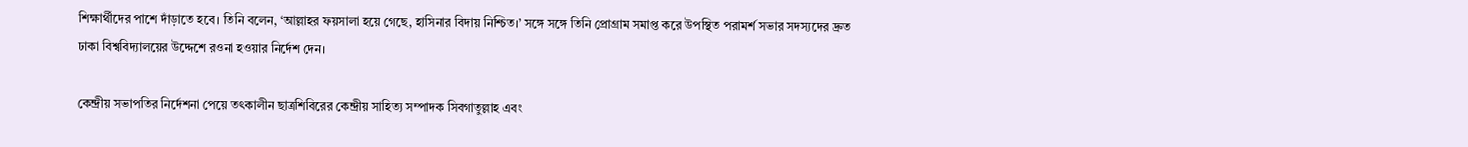শিক্ষার্থীদের পাশে দাঁড়াতে হবে। তিনি বলেন, ‘আল্লাহর ফয়সালা হয়ে গেছে, হাসিনার বিদায় নিশ্চিত।’ সঙ্গে সঙ্গে তিনি প্রোগ্রাম সমাপ্ত করে উপস্থিত পরামর্শ সভার সদস্যদের দ্রুত ঢাকা বিশ্ববিদ্যালয়ের উদ্দেশে রওনা হওয়ার নির্দেশ দেন।

কেন্দ্রীয় সভাপতির নির্দেশনা পেয়ে তৎকালীন ছাত্রশিবিরের কেন্দ্রীয় সাহিত্য সম্পাদক সিবগাতুল্লাহ এবং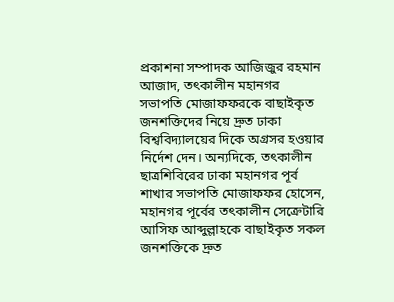প্রকাশনা সম্পাদক আজিজুর রহমান আজাদ, তৎকালীন মহানগর সভাপতি মোজাফফরকে বাছাইকৃত জনশক্তিদের নিয়ে দ্রুত ঢাকা বিশ্ববিদ্যালয়ের দিকে অগ্রসর হওয়ার নির্দেশ দেন। অন্যদিকে, তৎকালীন ছাত্রশিবিরের ঢাকা মহানগর পূর্ব শাখার সভাপতি মোজাফফর হোসেন, মহানগর পূর্বের তৎকালীন সেক্রেটারি আসিফ আব্দুল্লাহকে বাছাইকৃত সকল জনশক্তিকে দ্রুত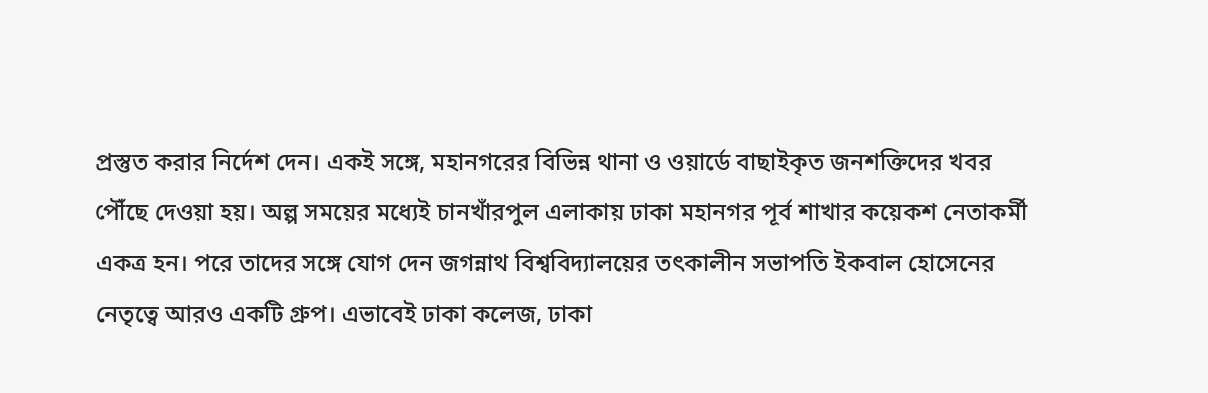প্রস্তুত করার নির্দেশ দেন। একই সঙ্গে, মহানগরের বিভিন্ন থানা ও ওয়ার্ডে বাছাইকৃত জনশক্তিদের খবর পৌঁছে দেওয়া হয়। অল্প সময়ের মধ্যেই চানখাঁরপুল এলাকায় ঢাকা মহানগর পূর্ব শাখার কয়েকশ নেতাকর্মী একত্র হন। পরে তাদের সঙ্গে যোগ দেন জগন্নাথ বিশ্ববিদ্যালয়ের তৎকালীন সভাপতি ইকবাল হোসেনের নেতৃত্বে আরও একটি গ্রুপ। এভাবেই ঢাকা কলেজ, ঢাকা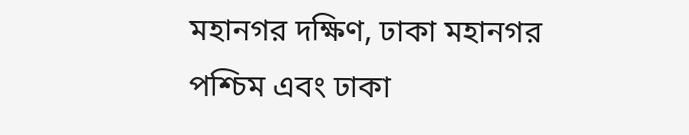মহানগর দক্ষিণ, ঢাকা মহানগর পশ্চিম এবং ঢাকা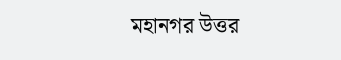মহানগর উত্তর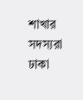শাখার সদস্যরা ঢাকা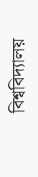বিশ্ববিদ্যালয়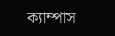ক্যাম্পাস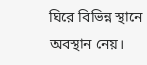ঘিরে বিভিন্ন স্থানে অবস্থান নেয়।